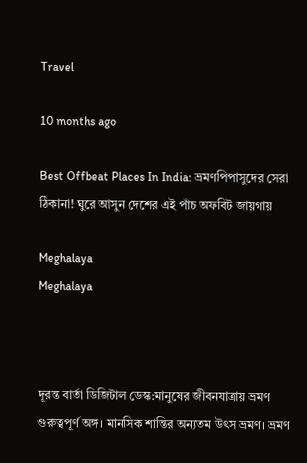Travel

10 months ago

Best Offbeat Places In India: ভ্রমণপিপাসুদের সেরা ঠিকানা! ঘুরে আসুন দেশের এই পাঁচ অফবিট জায়গায়

Meghalaya
Meghalaya



দূরন্ত বার্তা ডিজিটাল ডেস্ক:মানুষের জীবনযাত্রায় ভ্রমণ গুরুত্বপূর্ণ অঙ্গ। মানসিক শান্তির অন্যতম উৎস ভ্রমণ। ভ্রমণ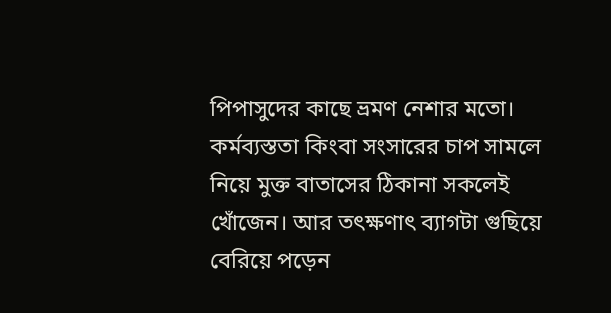পিপাসুদের কাছে ভ্রমণ নেশার মতো। কর্মব্যস্ততা কিংবা সংসারের চাপ সামলে নিয়ে মুক্ত বাতাসের ঠিকানা সকলেই খোঁজেন। আর তৎক্ষণাৎ ব্যাগটা গুছিয়ে বেরিয়ে পড়েন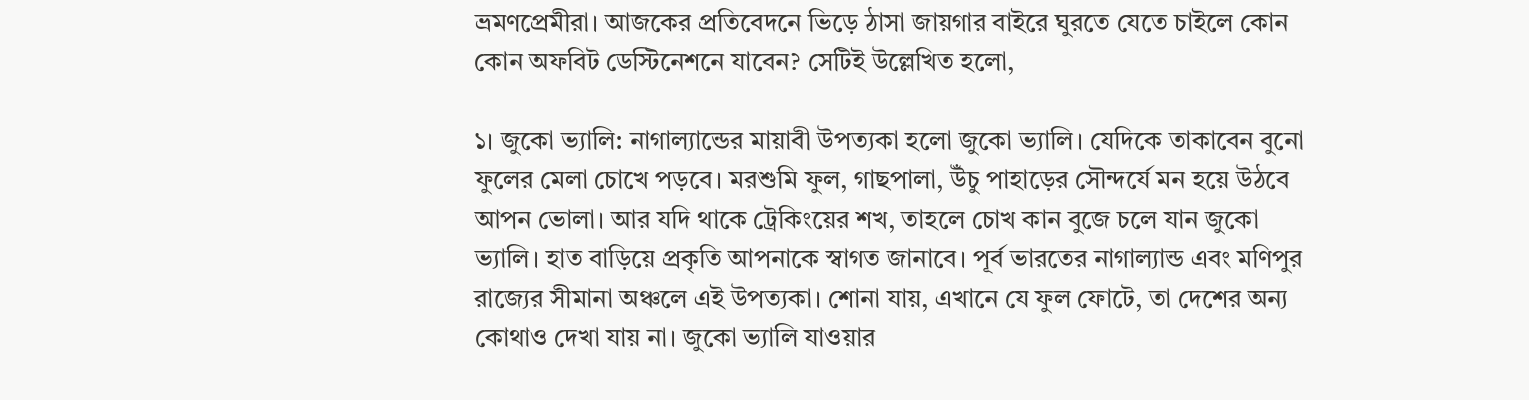ভ্রমণপ্রেমীরা। আজকের প্রতিবেদনে ভিড়ে ঠাসা জায়গার বাইরে ঘুরতে যেতে চাইলে কোন কোন অফবিট ডেস্টিনেশনে যাবেন? সেটিই উল্লেখিত হলো,

১। জুকো ভ্যালি: নাগাল্যান্ডের মায়াবী উপত্যকা হলো জুকো ভ্যালি। যেদিকে তাকাবেন বুনো ফুলের মেলা চোখে পড়বে। মরশুমি ফুল, গাছপালা, উঁচু পাহাড়ের সৌন্দর্যে মন হয়ে উঠবে আপন ভোলা। আর যদি থাকে ট্রেকিংয়ের শখ, তাহলে চোখ কান বুজে চলে যান জুকো ভ্যালি। হাত বাড়িয়ে প্রকৃতি আপনাকে স্বাগত জানাবে। পূর্ব ভারতের নাগাল্যান্ড এবং মণিপুর রাজ্যের সীমানা অঞ্চলে এই উপত্যকা। শোনা যায়, এখানে যে ফুল ফোটে, তা দেশের অন্য কোথাও দেখা যায় না। জুকো ভ্যালি যাওয়ার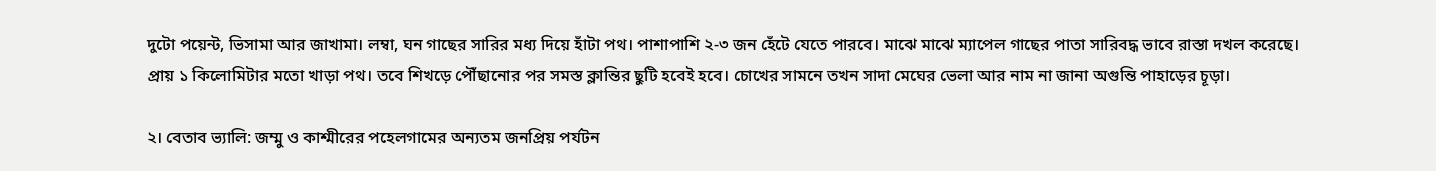দুটো পয়েন্ট, ভিসামা আর জাখামা। লম্বা, ঘন গাছের সারির মধ্য দিয়ে হাঁটা পথ। পাশাপাশি ২-৩ জন হেঁটে যেতে পারবে। মাঝে মাঝে ম্যাপেল গাছের পাতা সারিবদ্ধ ভাবে রাস্তা দখল করেছে। প্রায় ১ কিলোমিটার মতো খাড়া পথ। তবে শিখড়ে পৌঁছানোর পর সমস্ত ক্লান্তির ছুটি হবেই হবে। চোখের সামনে তখন সাদা মেঘের ভেলা আর নাম না জানা অগুন্তি পাহাড়ের চূড়া।

২। বেতাব ভ্যালি: জম্মু ও কাশ্মীরের পহেলগামের অন্যতম জনপ্রিয় পর্যটন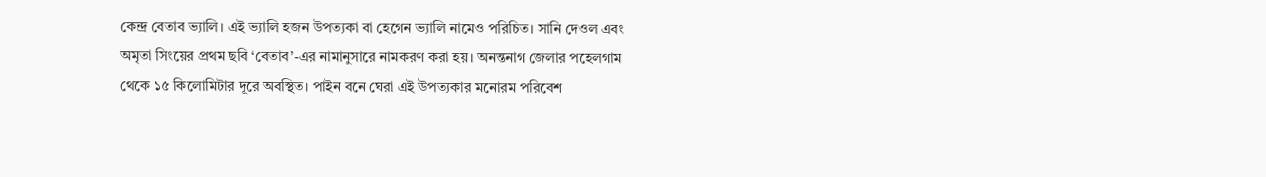কেন্দ্র বেতাব ভ্যালি। এই ভ্যালি হজন উপত্যকা বা হেগেন ভ্যালি নামেও পরিচিত। সানি দেওল এবং অমৃতা সিংয়ের প্রথম ছবি ‘বেতাব’-এর নামানুসারে নামকরণ করা হয়। অনন্তনাগ জেলার পহেলগাম থেকে ১৫ কিলোমিটার দূরে অবস্থিত। পাইন বনে ঘেরা এই উপত্যকার মনোরম পরিবেশ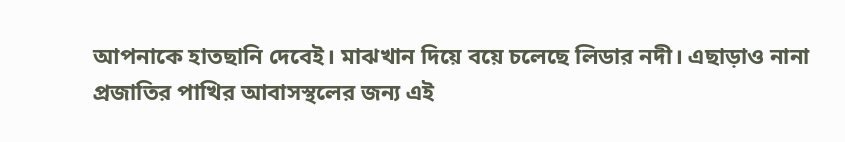আপনাকে হাতছানি দেবেই। মাঝখান দিয়ে বয়ে চলেছে লিডার নদী। এছাড়াও নানা প্রজাতির পাখির আবাসস্থলের জন্য এই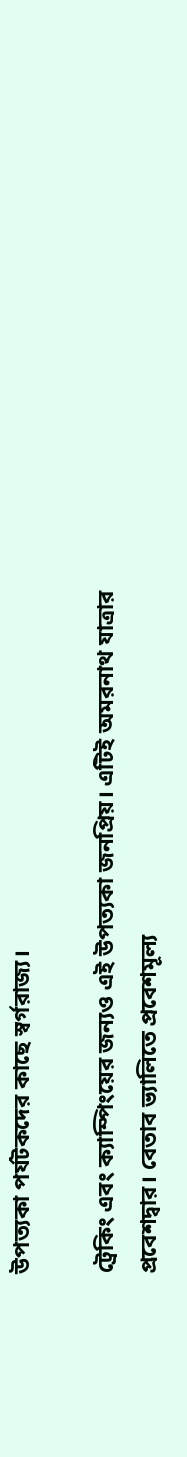উপত্যকা পর্যটকদের কাছে স্বর্গরাজ্য।

ট্রেকিং এবং ক্যাম্পিংয়ের জন্যও এই উপত্যকা জনপ্রিয়। এটিই অমরনাথ যাত্রার প্রবেশদ্বার। বেতাব ভ্যালিতে প্রবেশমূল্য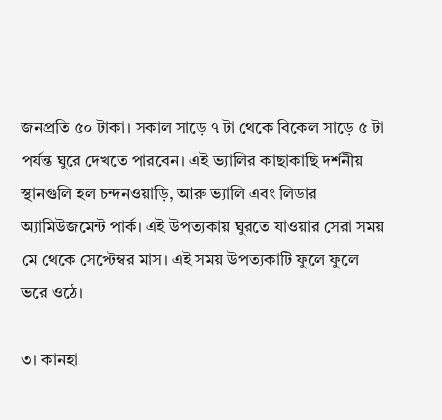জনপ্রতি ৫০ টাকা। সকাল সাড়ে ৭ টা থেকে বিকেল সাড়ে ৫ টা পর্যন্ত ঘুরে দেখতে পারবেন। এই ভ্যালির কাছাকাছি দর্শনীয় স্থানগুলি হল চন্দনওয়াড়ি, আরু ভ্যালি এবং লিডার অ্যামিউজমেন্ট পার্ক। এই উপত্যকায় ঘুরতে যাওয়ার সেরা সময় মে থেকে সেপ্টেম্বর মাস। এই সময় উপত্যকাটি ফুলে ফুলে ভরে ওঠে।

৩। কানহা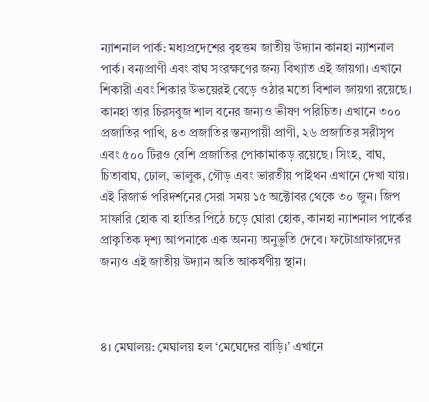ন্যাশনাল পার্ক: মধ্যপ্রদেশের বৃহত্তম জাতীয় উদ্যান কানহা ন্যাশনাল পার্ক। বন্যপ্রাণী এবং বাঘ সংরক্ষণের জন্য বিখ্যাত এই জায়গা। এখানে শিকারী এবং শিকার উভয়েরই বেড়ে ওঠার মতো বিশাল জায়গা রয়েছে। কানহা তার চিরসবুজ শাল বনের জন্যও ভীষণ পরিচিত। এখানে ৩০০ প্রজাতির পাখি, ৪৩ প্রজাতির স্তন্যপায়ী প্রাণী, ২৬ প্রজাতির সরীসৃপ এবং ৫০০ টিরও বেশি প্রজাতির পোকামাকড় রয়েছে। সিংহ, বাঘ, চিতাবাঘ, ঢোল, ভালুক, গৌড় এবং ভারতীয় পাইথন এখানে দেখা যায়। এই রিজার্ভ পরিদর্শনের সেরা সময় ১৫ অক্টোবর থেকে ৩০ জুন। জিপ সাফারি হোক বা হাতির পিঠে চড়ে ঘোরা হোক, কানহা ন্যাশনাল পার্কের প্রাকৃতিক দৃশ্য আপনাকে এক অনন্য অনুভূতি দেবে। ফটোগ্রাফারদের জন্যও এই জাতীয় উদ্যান অতি আকর্ষণীয় স্থান।



৪। মেঘালয়: মেঘালয় হল ‘মেঘেদের বাড়ি।’ এখানে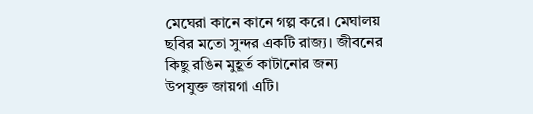মেঘেরা কানে কানে গল্প করে। মেঘালয় ছবির মতো সুন্দর একটি রাজ্য। জীবনের কিছু রঙিন মুহূর্ত কাটানোর জন্য উপযুক্ত জায়গা এটি।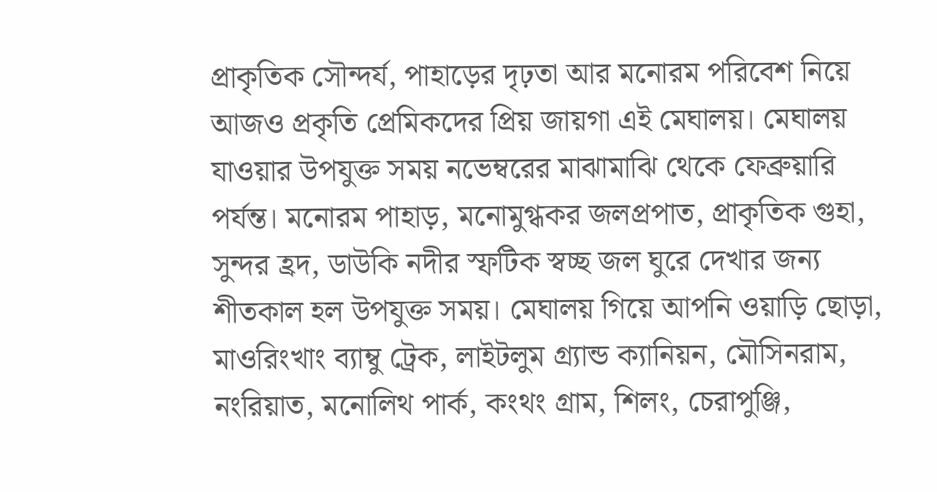প্রাকৃতিক সৌন্দর্য, পাহাড়ের দৃঢ়তা আর মনোরম পরিবেশ নিয়ে আজও প্রকৃতি প্রেমিকদের প্রিয় জায়গা এই মেঘালয়। মেঘালয় যাওয়ার উপযুক্ত সময় নভেম্বরের মাঝামাঝি থেকে ফেব্রুয়ারি পর্যন্ত। মনোরম পাহাড়, মনোমুগ্ধকর জলপ্রপাত, প্রাকৃতিক গুহা, সুন্দর হ্রদ, ডাউকি নদীর স্ফটিক স্বচ্ছ জল ঘুরে দেখার জন্য শীতকাল হল উপযুক্ত সময়। মেঘালয় গিয়ে আপনি ওয়াড়ি ছোড়া, মাওরিংখাং ব্যাম্বু ট্রেক, লাইটলুম গ্র্যান্ড ক্যানিয়ন, মৌসিনরাম, নংরিয়াত, মনোলিথ পার্ক, কংথং গ্রাম, শিলং, চেরাপুঞ্জি,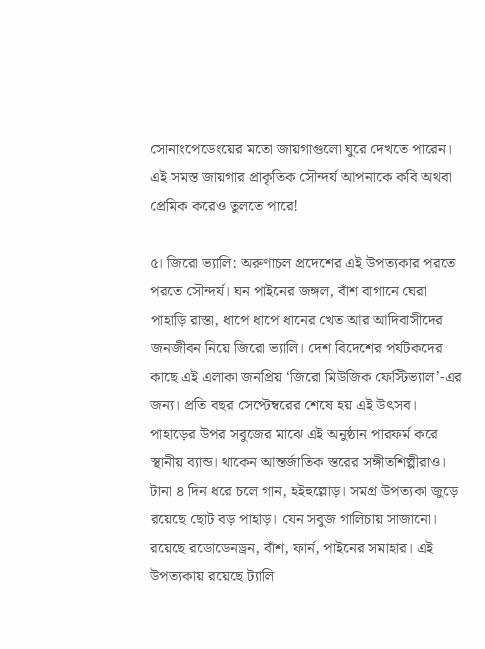সোনাংপেডেংয়ের মতো জায়গাগুলো ঘুরে দেখতে পারেন। এই সমস্ত জায়গার প্রাকৃতিক সৌন্দর্য আপনাকে কবি অথবা প্রেমিক করেও তুলতে পারে!

৫। জিরো ভ্যালি: অরুণাচল প্রদেশের এই উপত্যকার পরতে পরতে সৌন্দর্য। ঘন পাইনের জঙ্গল, বাঁশ বাগানে ঘেরা পাহাড়ি রাস্তা, ধাপে ধাপে ধানের খেত আর আদিবাসীদের জনজীবন নিয়ে জিরো ভ্যালি। দেশ বিদেশের পর্যটকদের কাছে এই এলাকা জনপ্রিয় ‘জিরো মিউজিক ফেস্টিভ্যাল’-এর জন্য। প্রতি বছর সেপ্টেম্বরের শেষে হয় এই উৎসব। পাহাড়ের উপর সবুজের মাঝে এই অনুষ্ঠান পারফর্ম করে স্থানীয় ব্যান্ড। থাকেন আন্তর্জাতিক স্তরের সঙ্গীতশিল্পীরাও। টানা ৪ দিন ধরে চলে গান, হইহুল্লোড়। সমগ্র উপত্যকা জুড়ে রয়েছে ছোট বড় পাহাড়। যেন সবুজ গালিচায় সাজানো। রয়েছে রডোডেনড্রন, বাঁশ, ফার্ন, পাইনের সমাহার। এই উপত্যকায় রয়েছে ট্যালি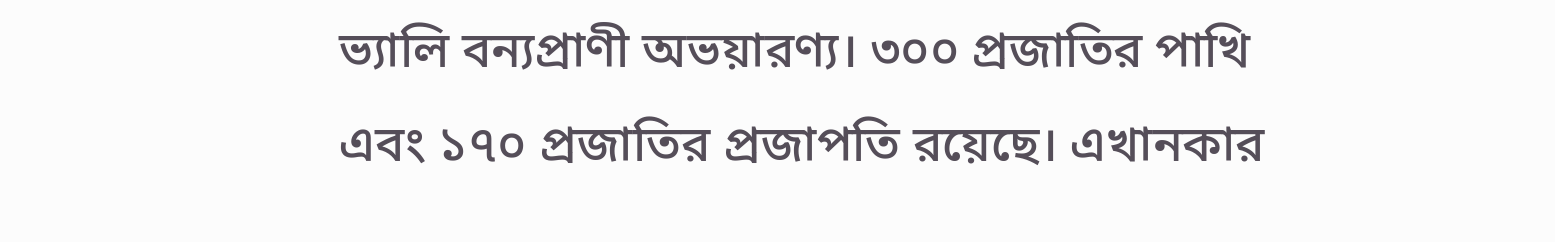ভ্যালি বন্যপ্রাণী অভয়ারণ্য। ৩০০ প্রজাতির পাখি এবং ১৭০ প্রজাতির প্রজাপতি রয়েছে। এখানকার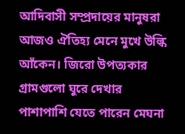আদিবাসী সম্প্রদায়ের মানুষরা আজও ঐতিহ্য মেনে মুখে উল্কি আঁকেন। জিরো উপত্যকার গ্রামগুলো ঘুরে দেখার পাশাপাশি যেতে পারেন মেঘনা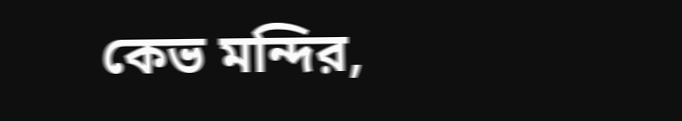কেভ মন্দির,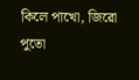কিলে পাখো, জিরো পুতো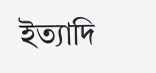ইত্যাদি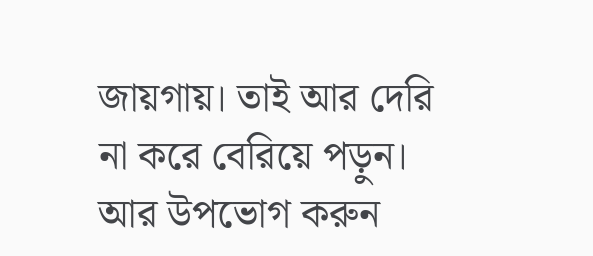জায়গায়। তাই আর দেরি না করে বেরিয়ে পড়ুন। আর উপভোগ করুন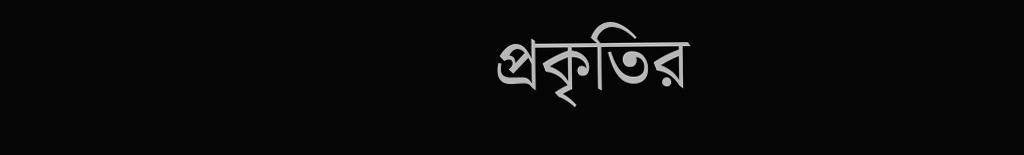প্রকৃতির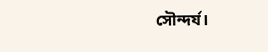সৌন্দর্য।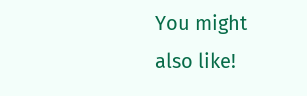You might also like!